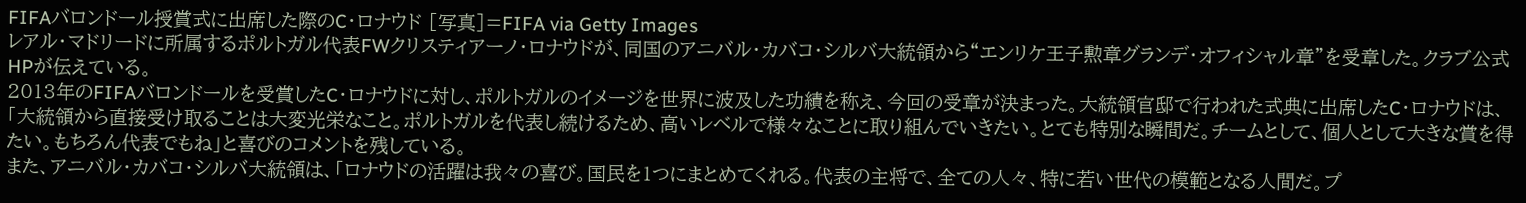FIFAバロンドール授賞式に出席した際のC・ロナウド [写真]=FIFA via Getty Images
レアル・マドリードに所属するポルトガル代表FWクリスティアーノ・ロナウドが、同国のアニバル・カバコ・シルバ大統領から“エンリケ王子勲章グランデ・オフィシャル章”を受章した。クラブ公式HPが伝えている。
2013年のFIFAバロンドールを受賞したC・ロナウドに対し、ポルトガルのイメージを世界に波及した功績を称え、今回の受章が決まった。大統領官邸で行われた式典に出席したC・ロナウドは、「大統領から直接受け取ることは大変光栄なこと。ポルトガルを代表し続けるため、高いレベルで様々なことに取り組んでいきたい。とても特別な瞬間だ。チームとして、個人として大きな賞を得たい。もちろん代表でもね」と喜びのコメントを残している。
また、アニバル・カバコ・シルバ大統領は、「ロナウドの活躍は我々の喜び。国民を1つにまとめてくれる。代表の主将で、全ての人々、特に若い世代の模範となる人間だ。プ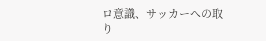ロ意識、サッカーへの取り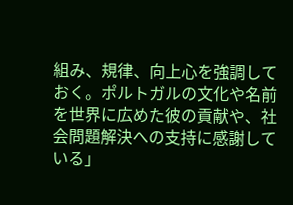組み、規律、向上心を強調しておく。ポルトガルの文化や名前を世界に広めた彼の貢献や、社会問題解決への支持に感謝している」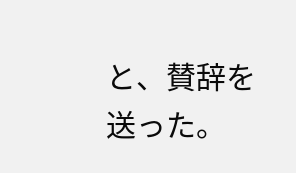と、賛辞を送った。